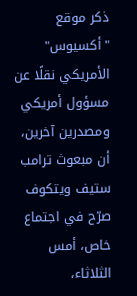ذكر موقع "أكسيوس" الأمريكي نقلًا عن مسؤول أمريكي ومصدرين آخرين، أن مبعوث ترامب ستيف ويتكوف صرّح في اجتماع خاص، أمس الثلاثاء،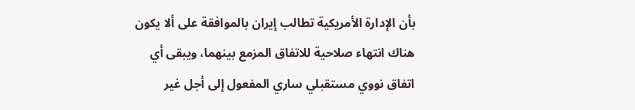بأن الإدارة الأمريكية تطالب إيران بالموافقة على ألا يكون هناك انتهاء صلاحية للاتفاق المزمع بينهما، ويبقى أي اتفاق نووي مستقبلي ساري المفعول إلى أجل غير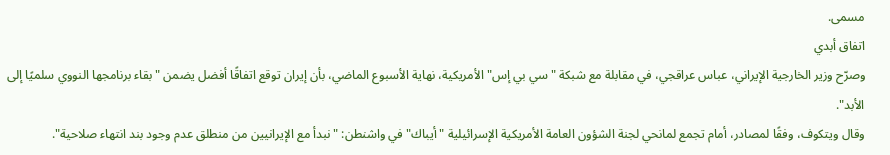مسمى.
اتفاق أبدي
وصرّح وزير الخارجية الإيراني، عباس عراقجي، في مقابلة مع شبكة "سي بي إس" الأمريكية، نهاية الأسبوع الماضي، بأن إيران توقع اتفاقًا أفضل يضمن "بقاء برنامجها النووي سلميًا إلى الأبد".
وقال ويتكوف، وفقًا لمصادر، أمام تجمع لمانحي لجنة الشؤون العامة الأمريكية الإسرائيلية "أيباك" في واشنطن: "نبدأ مع الإيرانيين من منطلق عدم وجود بند انتهاء صلاحية".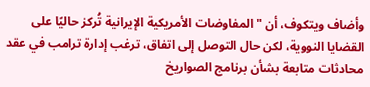وأضاف ويتكوف، أن "المفاوضات الأمريكية الإيرانية تُركز حاليًا على القضايا النووية، لكن حال التوصل إلى اتفاق، ترغب إدارة ترامب في عقد محادثات متابعة بشأن برنامج الصواريخ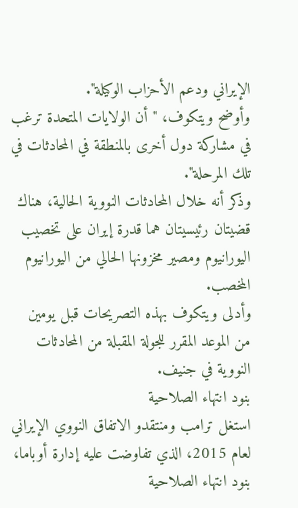الإيراني ودعم الأحزاب الوكيلة".
وأوضح ويتكوف، "أن الولايات المتحدة ترغب في مشاركة دول أخرى بالمنطقة في المحادثات في تلك المرحلة".
وذكر أنه خلال المحادثات النووية الحالية، هناك قضيتان رئيسيتان هما قدرة إيران على تخصيب اليورانيوم ومصير مخزونها الحالي من اليورانيوم المخصب.
وأدلى ويتكوف بهذه التصريحات قبل يومين من الموعد المقرر للجولة المقبلة من المحادثات النووية في جنيف.
بنود انتهاء الصلاحية
استغل ترامب ومنتقدو الاتفاق النووي الإيراني لعام 2015، الذي تفاوضت عليه إدارة أوباما، بنود انتهاء الصلاحية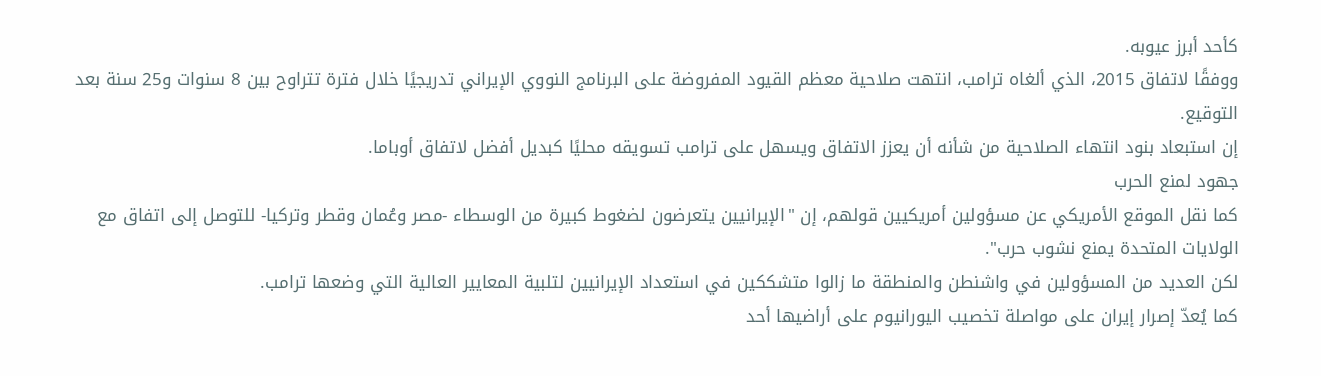كأحد أبرز عيوبه.
ووفقًا لاتفاق 2015، الذي ألغاه ترامب، انتهت صلاحية معظم القيود المفروضة على البرنامج النووي الإيراني تدريجيًا خلال فترة تتراوح بين 8 سنوات و25 سنة بعد التوقيع.
إن استبعاد بنود انتهاء الصلاحية من شأنه أن يعزز الاتفاق ويسهل على ترامب تسويقه محليًا كبديل أفضل لاتفاق أوباما.
جهود لمنع الحرب
كما نقل الموقع الأمريكي عن مسؤولين أمريكيين قولهم، إن "الإيرانيين يتعرضون لضغوط كبيرة من الوسطاء -مصر وعُمان وقطر وتركيا- للتوصل إلى اتفاق مع الولايات المتحدة يمنع نشوب حرب".
لكن العديد من المسؤولين في واشنطن والمنطقة ما زالوا متشككين في استعداد الإيرانيين لتلبية المعايير العالية التي وضعها ترامب.
كما يُعدّ إصرار إيران على مواصلة تخصيب اليورانيوم على أراضيها أحد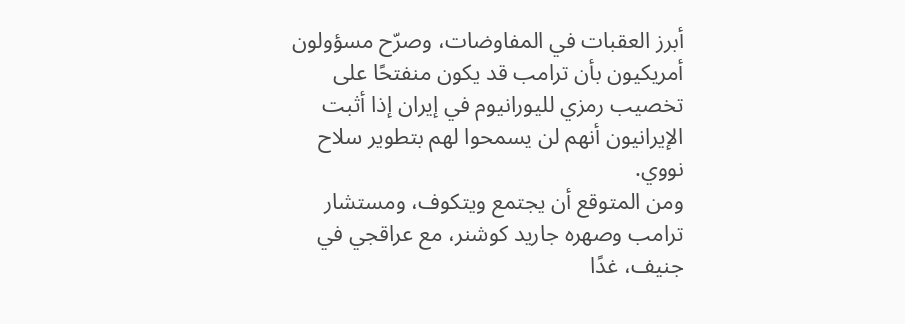أبرز العقبات في المفاوضات، وصرّح مسؤولون أمريكيون بأن ترامب قد يكون منفتحًا على تخصيب رمزي لليورانيوم في إيران إذا أثبت الإيرانيون أنهم لن يسمحوا لهم بتطوير سلاح نووي.
ومن المتوقع أن يجتمع ويتكوف، ومستشار ترامب وصهره جاريد كوشنر، مع عراقجي في جنيف، غدًا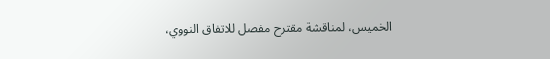الخميس، لمناقشة مقترح مفصل للاتفاق النووي،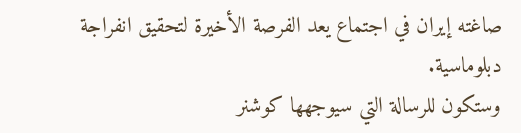صاغته إيران في اجتماع يعد الفرصة الأخيرة لتحقيق انفراجة دبلوماسية.
وستكون للرسالة التي سيوجهها كوشنر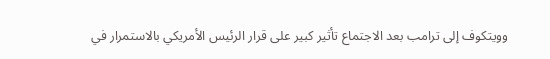وويتكوف إلى ترامب بعد الاجتماع تأثير كبير على قرار الرئيس الأمريكي بالاستمرار في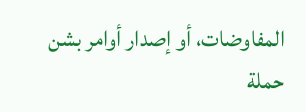المفاوضات، أو إصدار أوامر بشن حملة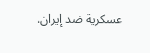عسكرية ضد إيران.